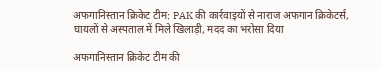अफगानिस्तान क्रिकेट टीम: PAK की कार्रवाइयों से नाराज अफगान क्रिकेटर्स, घायलों से अस्पताल में मिले खिलाड़ी, मदद का भरोसा दिया

अफगानिस्तान क्रिकेट टीम की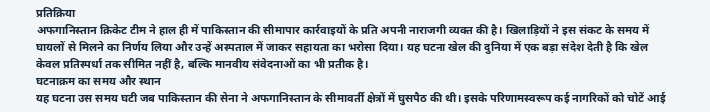प्रतिक्रिया
अफगानिस्तान क्रिकेट टीम ने हाल ही में पाकिस्तान की सीमापार कार्रवाइयों के प्रति अपनी नाराजगी व्यक्त की है। खिलाड़ियों ने इस संकट के समय में घायलों से मिलने का निर्णय लिया और उन्हें अस्पताल में जाकर सहायता का भरोसा दिया। यह घटना खेल की दुनिया में एक बड़ा संदेश देती है कि खेल केवल प्रतिस्पर्धा तक सीमित नहीं है, बल्कि मानवीय संवेदनाओं का भी प्रतीक है।
घटनाक्रम का समय और स्थान
यह घटना उस समय घटी जब पाकिस्तान की सेना ने अफगानिस्तान के सीमावर्ती क्षेत्रों में घुसपैठ की थी। इसके परिणामस्वरूप कई नागरिकों को चोटें आई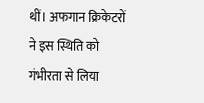थीं। अफगान क्रिकेटरों ने इस स्थिति को गंभीरता से लिया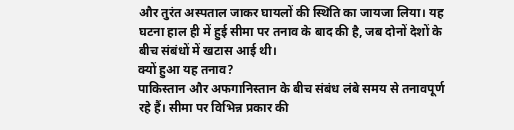और तुरंत अस्पताल जाकर घायलों की स्थिति का जायजा लिया। यह घटना हाल ही में हुई सीमा पर तनाव के बाद की है, जब दोनों देशों के बीच संबंधों में खटास आई थी।
क्यों हुआ यह तनाव?
पाकिस्तान और अफगानिस्तान के बीच संबंध लंबे समय से तनावपूर्ण रहे हैं। सीमा पर विभिन्न प्रकार की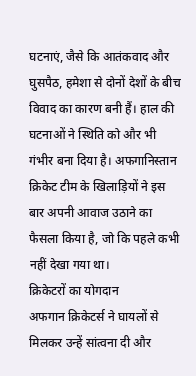घटनाएं, जैसे कि आतंकवाद और घुसपैठ, हमेशा से दोनों देशों के बीच विवाद का कारण बनी हैं। हाल की घटनाओं ने स्थिति को और भी गंभीर बना दिया है। अफगानिस्तान क्रिकेट टीम के खिलाड़ियों ने इस बार अपनी आवाज उठाने का फैसला किया है, जो कि पहले कभी नहीं देखा गया था।
क्रिकेटरों का योगदान
अफगान क्रिकेटर्स ने घायलों से मिलकर उन्हें सांत्वना दी और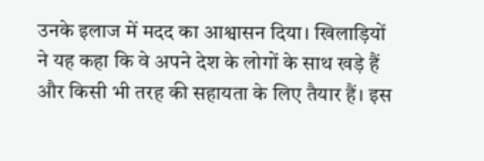उनके इलाज में मदद का आश्वासन दिया। खिलाड़ियों ने यह कहा कि वे अपने देश के लोगों के साथ खड़े हैं और किसी भी तरह की सहायता के लिए तैयार हैं। इस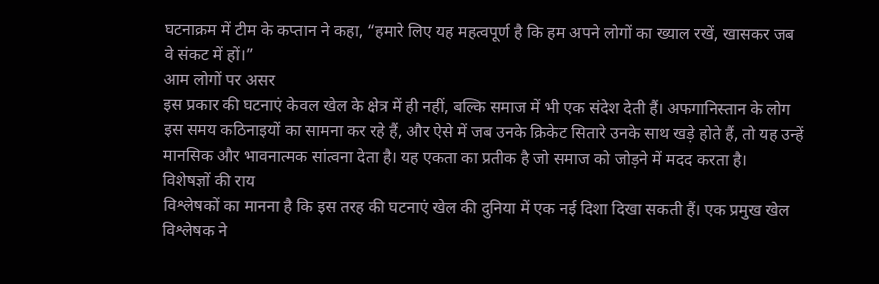घटनाक्रम में टीम के कप्तान ने कहा, “हमारे लिए यह महत्वपूर्ण है कि हम अपने लोगों का ख्याल रखें, खासकर जब वे संकट में हों।”
आम लोगों पर असर
इस प्रकार की घटनाएं केवल खेल के क्षेत्र में ही नहीं, बल्कि समाज में भी एक संदेश देती हैं। अफगानिस्तान के लोग इस समय कठिनाइयों का सामना कर रहे हैं, और ऐसे में जब उनके क्रिकेट सितारे उनके साथ खड़े होते हैं, तो यह उन्हें मानसिक और भावनात्मक सांत्वना देता है। यह एकता का प्रतीक है जो समाज को जोड़ने में मदद करता है।
विशेषज्ञों की राय
विश्लेषकों का मानना है कि इस तरह की घटनाएं खेल की दुनिया में एक नई दिशा दिखा सकती हैं। एक प्रमुख खेल विश्लेषक ने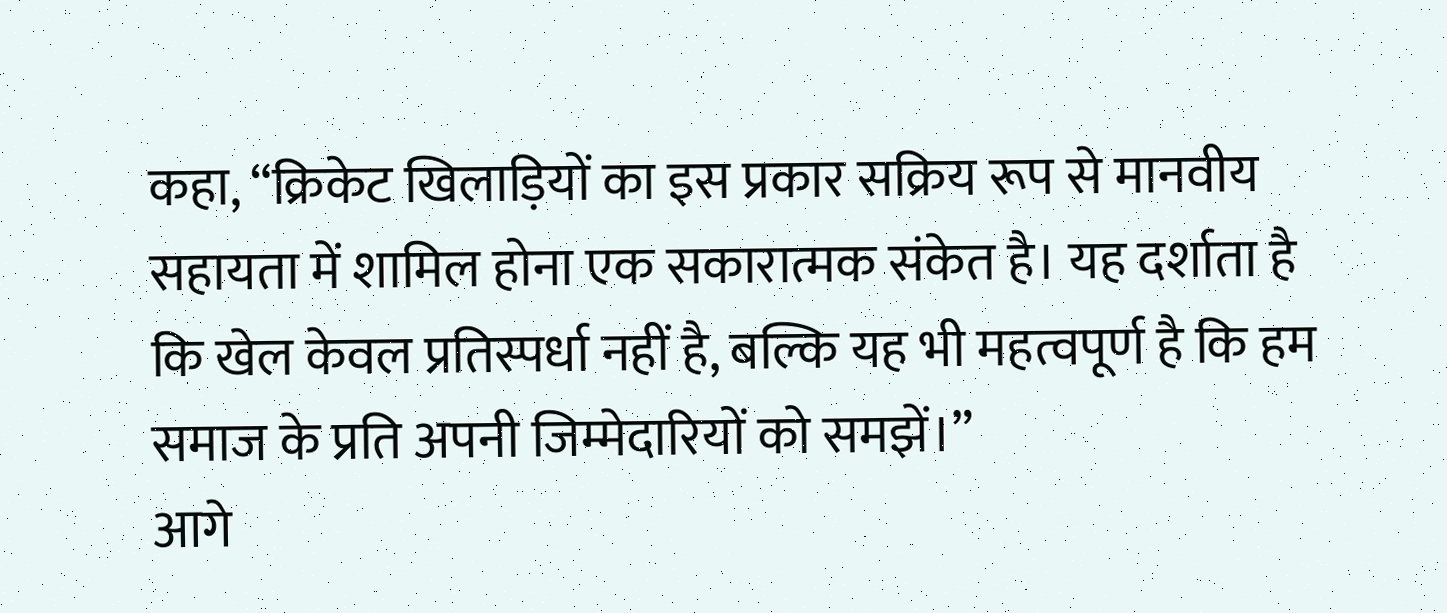कहा, “क्रिकेट खिलाड़ियों का इस प्रकार सक्रिय रूप से मानवीय सहायता में शामिल होना एक सकारात्मक संकेत है। यह दर्शाता है कि खेल केवल प्रतिस्पर्धा नहीं है, बल्कि यह भी महत्वपूर्ण है कि हम समाज के प्रति अपनी जिम्मेदारियों को समझें।”
आगे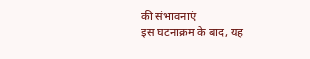की संभावनाएं
इस घटनाक्रम के बाद, यह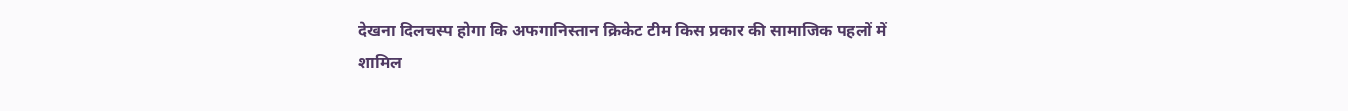देखना दिलचस्प होगा कि अफगानिस्तान क्रिकेट टीम किस प्रकार की सामाजिक पहलों में शामिल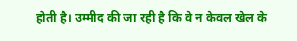होती है। उम्मीद की जा रही है कि वे न केवल खेल के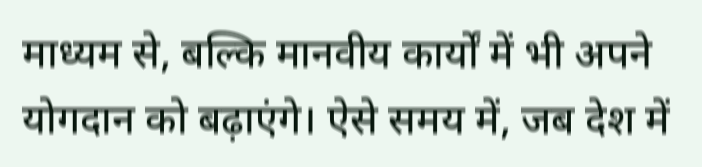माध्यम से, बल्कि मानवीय कार्यों में भी अपने योगदान को बढ़ाएंगे। ऐसे समय में, जब देश में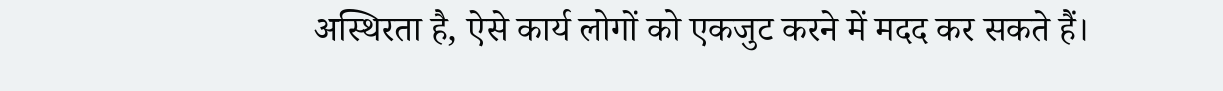अस्थिरता है, ऐसे कार्य लोगों को एकजुट करने में मदद कर सकते हैं।